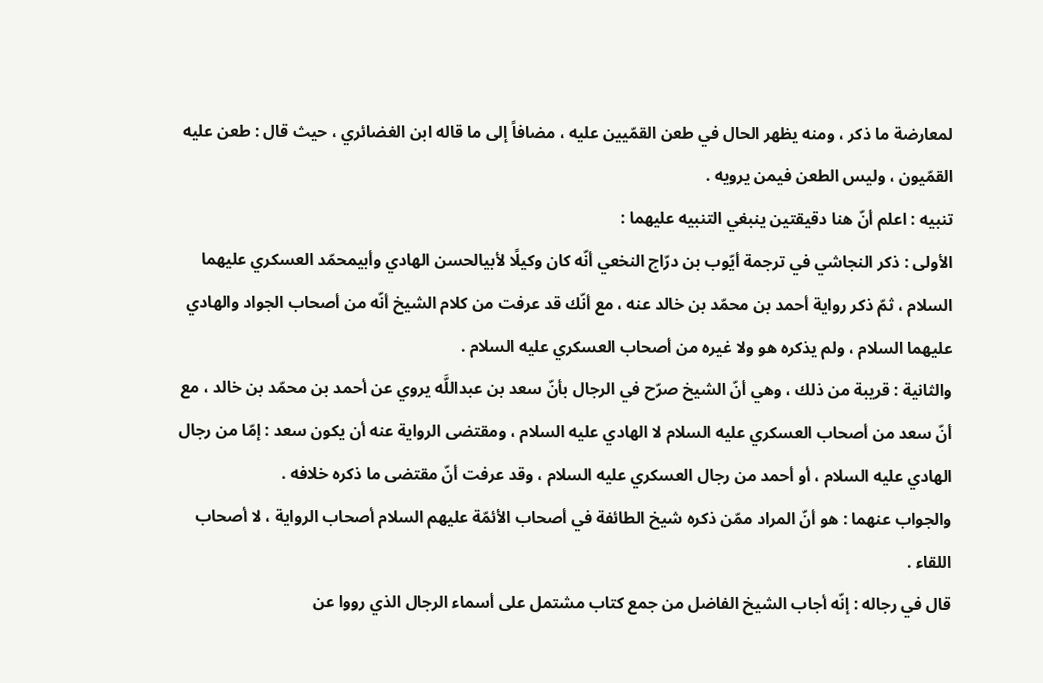لمعارضة ما ذكر ، ومنه يظهر الحال في طعن القمّيين عليه ، مضافاً إلى ما قاله ابن الغضائري ، حيث قال : طعن عليه القمّيون ، وليس الطعن فيمن يرويه .
تنبيه : اعلم أنّ هنا دقيقتين ينبغي التنبيه عليهما :
الأولى : ذكر النجاشي في ترجمة أيّوب بن درّاج النخعي أنّه كان وكيلًا لأبيالحسن الهادي وأبيمحمّد العسكري عليهما السلام ، ثمّ ذكر رواية أحمد بن محمّد بن خالد عنه ، مع أنّك قد عرفت من كلام الشيخ أنّه من أصحاب الجواد والهادي عليهما السلام ، ولم يذكره هو ولا غيره من أصحاب العسكري عليه السلام .
والثانية : قريبة من ذلك ، وهي أنّ الشيخ صرّح في الرجال بأنّ سعد بن عبداللَّه يروي عن أحمد بن محمّد بن خالد ، مع أنّ سعد من أصحاب العسكري عليه السلام لا الهادي عليه السلام ، ومقتضى الرواية عنه أن يكون سعد : إمّا من رجال الهادي عليه السلام ، أو أحمد من رجال العسكري عليه السلام ، وقد عرفت أنّ مقتضى ما ذكره خلافه .
والجواب عنهما : هو أنّ المراد ممّن ذكره شيخ الطائفة في أصحاب الأئمّة عليهم السلام أصحاب الرواية ، لا أصحاب اللقاء .
قال في رجاله : إنّه أجاب الشيخ الفاضل من جمع كتاب مشتمل على أسماء الرجال الذي رووا عن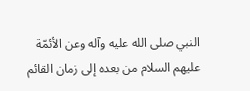النبي صلى الله عليه وآله وعن الأئمّة عليهم السلام من بعده إلى زمان القائم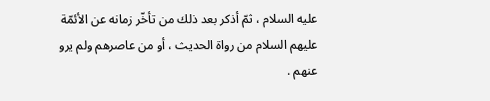عليه السلام ، ثمّ أذكر بعد ذلك من تأخّر زمانه عن الأئمّة عليهم السلام من رواة الحديث ، أو من عاصرهم ولم يرو عنهم .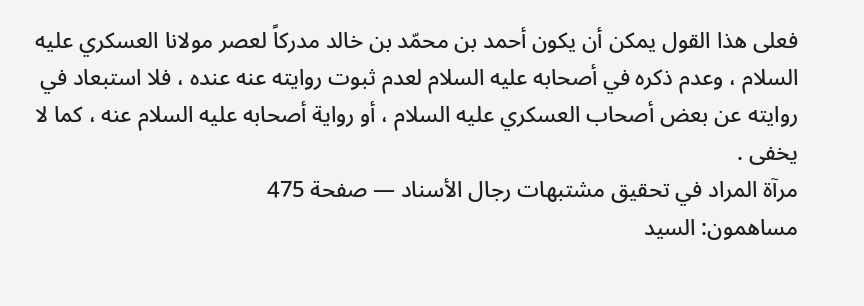فعلى هذا القول يمكن أن يكون أحمد بن محمّد بن خالد مدركاً لعصر مولانا العسكري عليه السلام ، وعدم ذكره في أصحابه عليه السلام لعدم ثبوت روايته عنه عنده ، فلا استبعاد في روايته عن بعض أصحاب العسكري عليه السلام ، أو رواية أصحابه عليه السلام عنه ، كما لا يخفى .
مرآة المراد في تحقيق مشتبهات رجال الأسناد — صفحة 475
مساهمون: السيد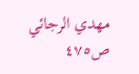مهدي الرجائي
ص٤٧٥